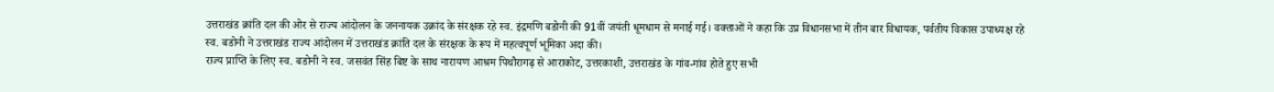उत्तराखंड क्रांति दल की ओर से राज्य आंदोलन के जननायक उक्रांद के संरक्षक रहे स्व. इंद्रमणि बडोनी की 91वीं जयंती धूमधाम से मनाई गई। वक्ताओं ने कहा कि उप्र विधानसभा में तीन बार विधायक, पर्वतीय विकास उपाध्यक्ष रहे स्व. बडोनी ने उत्तराखंड राज्य आंदोलन में उत्तराखंड क्रांति दल के संरक्षक के रूप में महत्वपूर्ण भूमिका अदा की।
राज्य प्राप्ति के लिए स्व. बडोनी ने स्व. जसवंत सिंह बिष्ट के साथ नारायण आश्रम पिथौरागढ़ से आराकोट, उत्तरकाशी, उत्तराखंड के गांव-गांव होते हुए सभी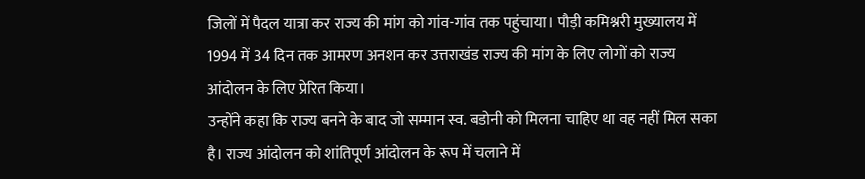जिलों में पैदल यात्रा कर राज्य की मांग को गांव-गांव तक पहुंचाया। पौड़ी कमिश्नरी मुख्यालय में 1994 में 34 दिन तक आमरण अनशन कर उत्तराखंड राज्य की मांग के लिए लोगों को राज्य आंदोलन के लिए प्रेरित किया।
उन्होंने कहा कि राज्य बनने के बाद जो सम्मान स्व. बडोनी को मिलना चाहिए था वह नहीं मिल सका है। राज्य आंदोलन को शांतिपूर्ण आंदोलन के रूप में चलाने में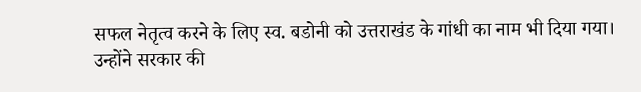सफल नेतृत्व करने के लिए स्व. बडोनी को उत्तराखंड के गांधी का नाम भी दिया गया।
उन्होंने सरकार की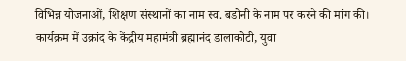विभिन्न योजनाओं, शिक्षण संस्थानों का नाम स्व. बडोनी के नाम पर करने की मांग की। कार्यक्रम में उक्रांद के केंद्रीय महामंत्री ब्रह्मानंद डालाकोटी, युवा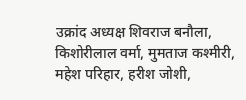उक्रांद अध्यक्ष शिवराज बनौला, किशोरीलाल वर्मा, मुमताज कश्मीरी, महेश परिहार, हरीश जोशी,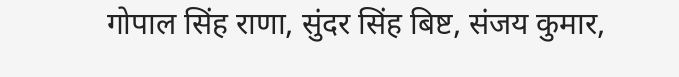गोपाल सिंह राणा, सुंदर सिंह बिष्ट, संजय कुमार,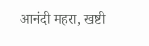आनंदी महरा, खष्टी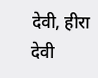देवी, हीरा देवी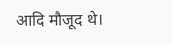आदि मौजूद थे।